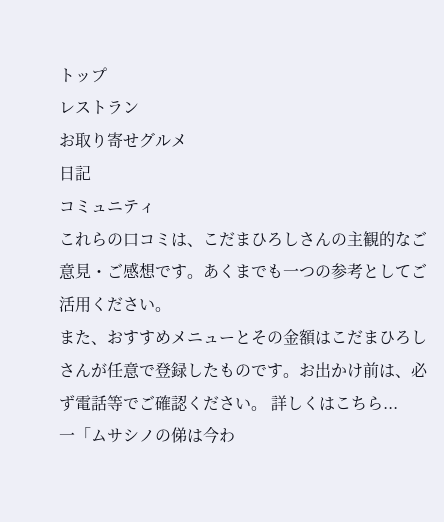トップ
レストラン
お取り寄せグルメ
日記
コミュニティ
これらの口コミは、こだまひろしさんの主観的なご意見・ご感想です。あくまでも一つの参考としてご活用ください。
また、おすすめメニューとその金額はこだまひろしさんが任意で登録したものです。お出かけ前は、必ず電話等でご確認ください。 詳しくはこちら...
一「ムサシノの俤は今わ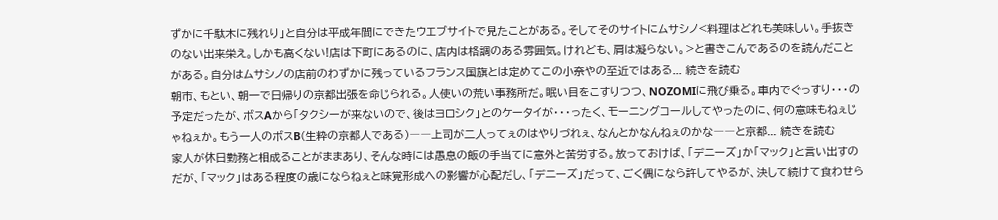ずかに千駄木に残れり」と自分は平成年間にできたウエブサイトで見たことがある。そしてそのサイトにムサシノ<料理はどれも美味しい。手抜きのない出来栄え。しかも高くない!店は下町にあるのに、店内は格調のある雰囲気。けれども、肩は凝らない。>と書きこんであるのを読んだことがある。自分はムサシノの店前のわずかに残っているフランス国旗とは定めてこの小奈やの至近ではある... 続きを読む
朝市、もとい、朝一で日帰りの京都出張を命じられる。人使いの荒い事務所だ。眠い目をこすりつつ、NOZOMIに飛び乗る。車内でぐっすり・・・の予定だったが、ボスAから「タクシーが来ないので、後はヨロシク」とのケータイが・・・ったく、モーニングコールしてやったのに、何の意味もねぇじゃねぇか。もう一人のボスB(生粋の京都人である)――上司が二人ってぇのはやりづれぇ、なんとかなんねぇのかな――と京都... 続きを読む
家人が休日勤務と相成ることがままあり、そんな時には愚息の飯の手当てに意外と苦労する。放っておけば、「デニーズ」か「マック」と言い出すのだが、「マック」はある程度の歳にならねぇと味覚形成への影響が心配だし、「デニーズ」だって、ごく偶になら許してやるが、決して続けて食わせら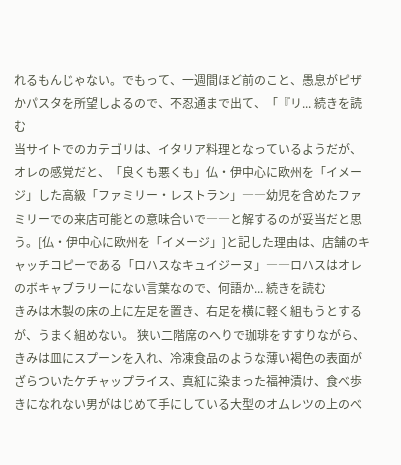れるもんじゃない。でもって、一週間ほど前のこと、愚息がピザかパスタを所望しよるので、不忍通まで出て、「『リ... 続きを読む
当サイトでのカテゴリは、イタリア料理となっているようだが、オレの感覚だと、「良くも悪くも」仏・伊中心に欧州を「イメージ」した高級「ファミリー・レストラン」――幼児を含めたファミリーでの来店可能との意味合いで――と解するのが妥当だと思う。[仏・伊中心に欧州を「イメージ」]と記した理由は、店舗のキャッチコピーである「ロハスなキュイジーヌ」――ロハスはオレのボキャブラリーにない言葉なので、何語か... 続きを読む
きみは木製の床の上に左足を置き、右足を横に軽く組もうとするが、うまく組めない。 狭い二階席のへりで珈琲をすすりながら、きみは皿にスプーンを入れ、冷凍食品のような薄い褐色の表面がざらついたケチャップライス、真紅に染まった福神漬け、食べ歩きになれない男がはじめて手にしている大型のオムレツの上のべ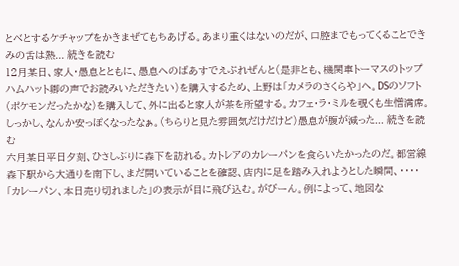とべとするケチャップをかきまぜてもちあげる。あまり重くはないのだが、口腔までもってくることできみの舌は熱... 続きを読む
12月某日、家人・愚息とともに、愚息へのばあすでえぷれぜんと(是非とも、機関車トーマスのトップハムハット卿の声でお読みいただきたい)を購入するため、上野は「カメラのさくらや」へ。DSのソフト(ポケモンだったかな)を購入して、外に出ると家人が茶を所望する。カフェ・ラ・ミルを覗くも生憎満席。しっかし、なんか安っぽくなったなぁ。(ちらりと見た雰囲気だけだけど)愚息が腹が減った... 続きを読む
六月某日平日夕刻、ひさしぶりに森下を訪れる。カトレアのカレーパンを食らいたかったのだ。都営線森下駅から大通りを南下し、まだ開いていることを確認、店内に足を踏み入れようとした瞬間、・・・・「カレーパン、本日売り切れました」の表示が目に飛び込む。がびーん。例によって、地図な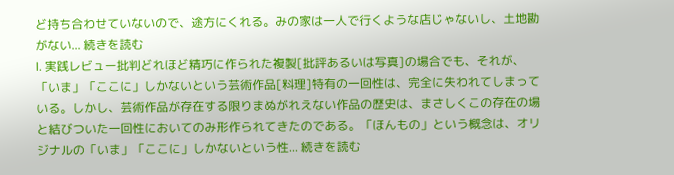ど持ち合わせていないので、途方にくれる。みの家は一人で行くような店じゃないし、土地勘がない... 続きを読む
Ⅰ. 実践レビュー批判どれほど精巧に作られた複製[批評あるいは写真]の場合でも、それが、「いま」「ここに」しかないという芸術作品[料理]特有の一回性は、完全に失われてしまっている。しかし、芸術作品が存在する限りまぬがれえない作品の歴史は、まさしくこの存在の場と結びついた一回性においてのみ形作られてきたのである。「ほんもの」という概念は、オリジナルの「いま」「ここに」しかないという性... 続きを読む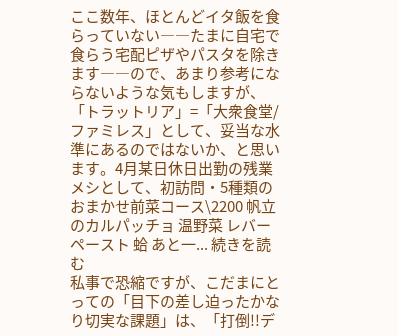ここ数年、ほとんどイタ飯を食らっていない――たまに自宅で食らう宅配ピザやパスタを除きます――ので、あまり参考にならないような気もしますが、「トラットリア」=「大衆食堂/ファミレス」として、妥当な水準にあるのではないか、と思います。4月某日休日出勤の残業メシとして、初訪問・5種類のおまかせ前菜コース\2200 帆立のカルパッチョ 温野菜 レバーペースト 蛤 あと一... 続きを読む
私事で恐縮ですが、こだまにとっての「目下の差し迫ったかなり切実な課題」は、「打倒!!デ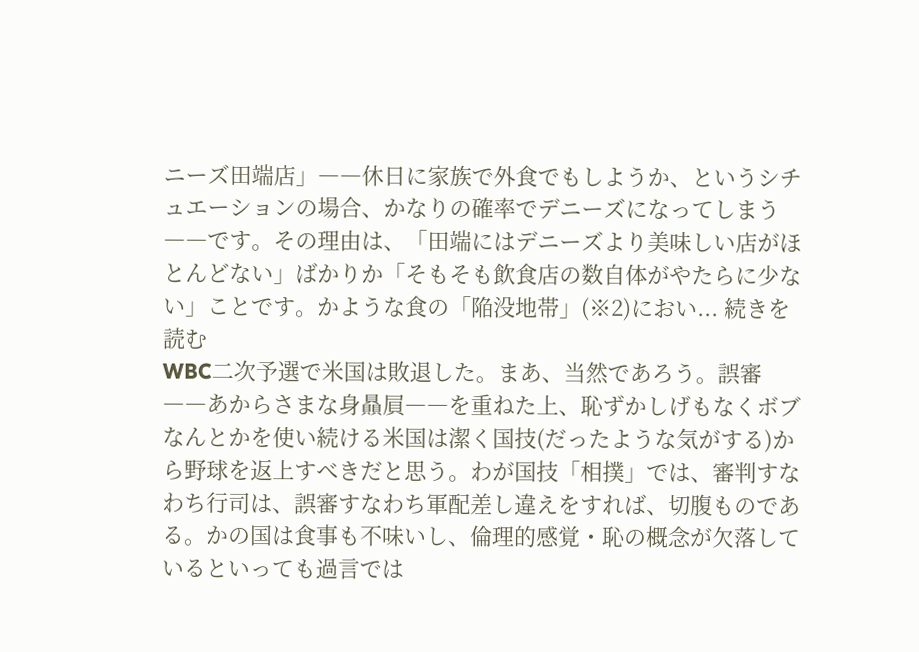ニーズ田端店」――休日に家族で外食でもしようか、というシチュエーションの場合、かなりの確率でデニーズになってしまう――です。その理由は、「田端にはデニーズより美味しい店がほとんどない」ばかりか「そもそも飲食店の数自体がやたらに少ない」ことです。かような食の「陥没地帯」(※2)におい... 続きを読む
WBC二次予選で米国は敗退した。まあ、当然であろう。誤審――あからさまな身贔屓――を重ねた上、恥ずかしげもなくボブなんとかを使い続ける米国は潔く国技(だったような気がする)から野球を返上すべきだと思う。わが国技「相撲」では、審判すなわち行司は、誤審すなわち軍配差し違えをすれば、切腹ものである。かの国は食事も不味いし、倫理的感覚・恥の概念が欠落しているといっても過言では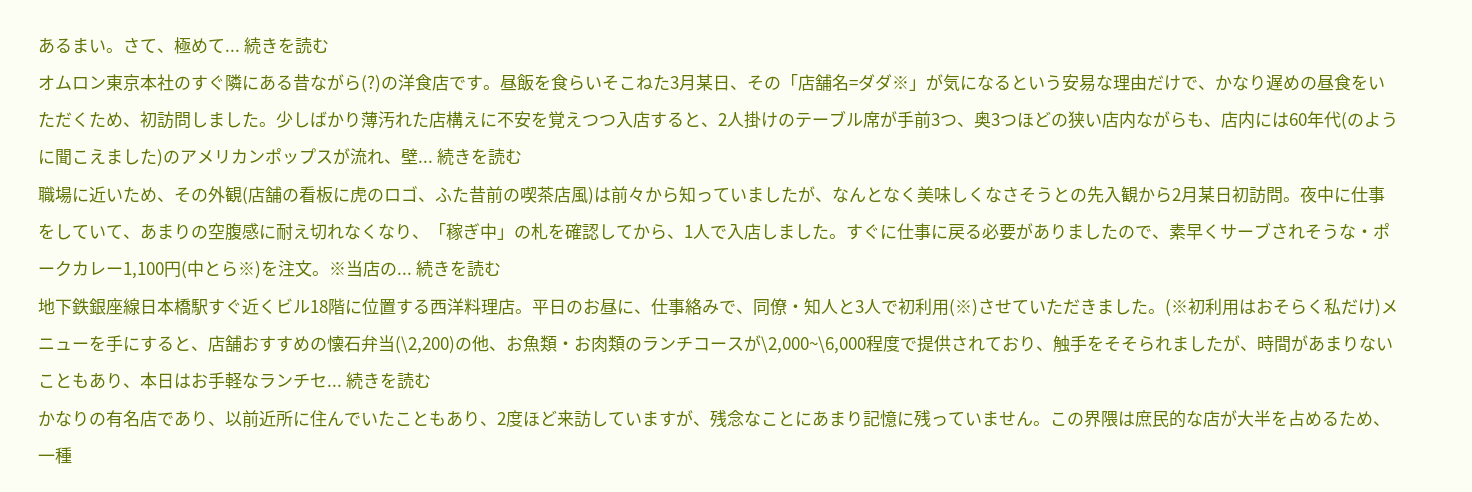あるまい。さて、極めて... 続きを読む
オムロン東京本社のすぐ隣にある昔ながら(?)の洋食店です。昼飯を食らいそこねた3月某日、その「店舗名=ダダ※」が気になるという安易な理由だけで、かなり遅めの昼食をいただくため、初訪問しました。少しばかり薄汚れた店構えに不安を覚えつつ入店すると、2人掛けのテーブル席が手前3つ、奥3つほどの狭い店内ながらも、店内には60年代(のように聞こえました)のアメリカンポップスが流れ、壁... 続きを読む
職場に近いため、その外観(店舗の看板に虎のロゴ、ふた昔前の喫茶店風)は前々から知っていましたが、なんとなく美味しくなさそうとの先入観から2月某日初訪問。夜中に仕事をしていて、あまりの空腹感に耐え切れなくなり、「稼ぎ中」の札を確認してから、1人で入店しました。すぐに仕事に戻る必要がありましたので、素早くサーブされそうな・ポークカレー1,100円(中とら※)を注文。※当店の... 続きを読む
地下鉄銀座線日本橋駅すぐ近くビル18階に位置する西洋料理店。平日のお昼に、仕事絡みで、同僚・知人と3人で初利用(※)させていただきました。(※初利用はおそらく私だけ)メニューを手にすると、店舗おすすめの懐石弁当(\2,200)の他、お魚類・お肉類のランチコースが\2,000~\6,000程度で提供されており、触手をそそられましたが、時間があまりないこともあり、本日はお手軽なランチセ... 続きを読む
かなりの有名店であり、以前近所に住んでいたこともあり、2度ほど来訪していますが、残念なことにあまり記憶に残っていません。この界隈は庶民的な店が大半を占めるため、一種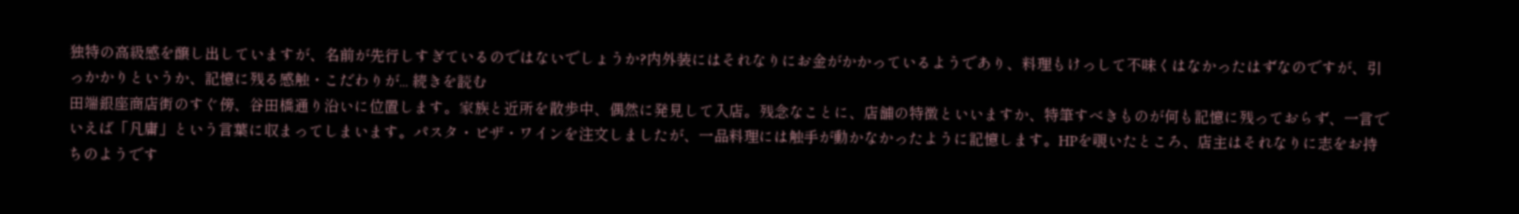独特の高級感を醸し出していますが、名前が先行しすぎているのではないでしょうか?内外装にはそれなりにお金がかかっているようであり、料理もけっして不味くはなかったはずなのですが、引っかかりというか、記憶に残る感触・こだわりが... 続きを読む
田端銀座商店街のすぐ傍、谷田橋通り沿いに位置します。家族と近所を散歩中、偶然に発見して入店。残念なことに、店舗の特徴といいますか、特筆すべきものが何も記憶に残っておらず、一言でいえば「凡庸」という言葉に収まってしまいます。パスタ・ピザ・ワインを注文しましたが、一品料理には触手が動かなかったように記憶します。HPを覗いたところ、店主はそれなりに志をお持ちのようです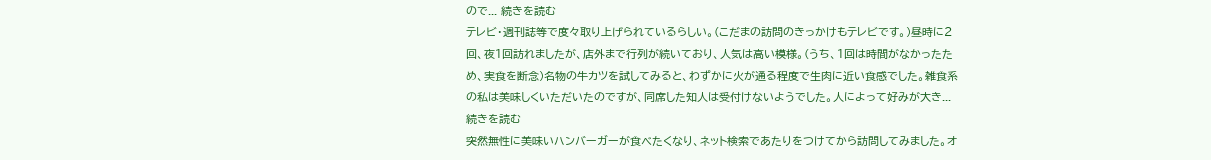ので... 続きを読む
テレビ・週刊誌等で度々取り上げられているらしい。(こだまの訪問のきっかけもテレビです。)昼時に2回、夜1回訪れましたが、店外まで行列が続いており、人気は高い模様。(うち、1回は時間がなかったため、実食を断念)名物の牛カツを試してみると、わずかに火が通る程度で生肉に近い食感でした。雑食系の私は美味しくいただいたのですが、同席した知人は受付けないようでした。人によって好みが大き... 続きを読む
突然無性に美味いハンバーガーが食べたくなり、ネット検索であたりをつけてから訪問してみました。オ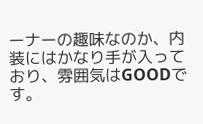ーナーの趣味なのか、内装にはかなり手が入っており、雰囲気はGOODです。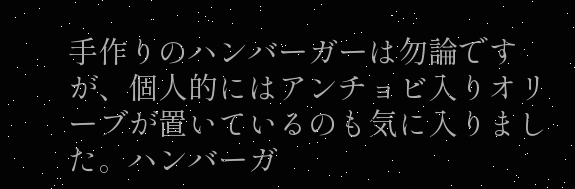手作りのハンバーガーは勿論ですが、個人的にはアンチョビ入りオリーブが置いているのも気に入りました。ハンバーガ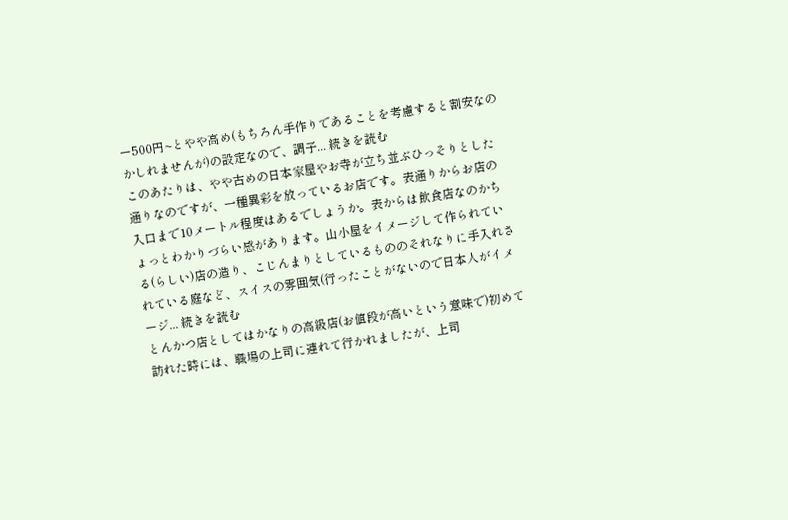ー500円~とやや高め(もちろん手作りであることを考慮すると割安なのかしれませんが)の設定なので、調子... 続きを読む
このあたりは、やや古めの日本家屋やお寺が立ち並ぶひっそりとした通りなのですが、一種異彩を放っているお店です。表通りからお店の入口まで10メートル程度はあるでしょうか。表からは飲食店なのかちょっとわかりづらい感があります。山小屋をイメージして作られている(らしい)店の造り、こじんまりとしているもののそれなりに手入れされている庭など、スイスの雰囲気(行ったことがないので日本人がイメージ... 続きを読む
とんかつ店としてはかなりの高級店(お値段が高いという意味で)初めて訪れた時には、職場の上司に連れて行かれましたが、上司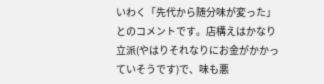いわく「先代から随分味が変った」とのコメントです。店構えはかなり立派(やはりそれなりにお金がかかっていそうです)で、味も悪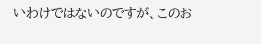いわけではないのですが、このお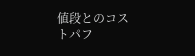値段とのコストパフ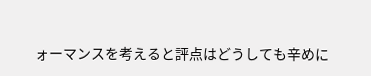ォーマンスを考えると評点はどうしても辛めに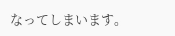なってしまいます。